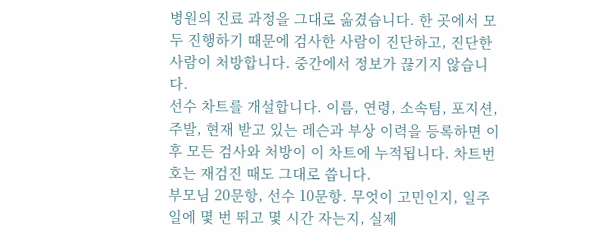병원의 진료 과정을 그대로 옮겼습니다. 한 곳에서 모두 진행하기 때문에 검사한 사람이 진단하고, 진단한 사람이 처방합니다. 중간에서 정보가 끊기지 않습니다.
선수 차트를 개설합니다. 이름, 연령, 소속팀, 포지션, 주발, 현재 받고 있는 레슨과 부상 이력을 등록하면 이후 모든 검사와 처방이 이 차트에 누적됩니다. 차트번호는 재검진 때도 그대로 씁니다.
부모님 20문항, 선수 10문항. 무엇이 고민인지, 일주일에 몇 번 뛰고 몇 시간 자는지, 실제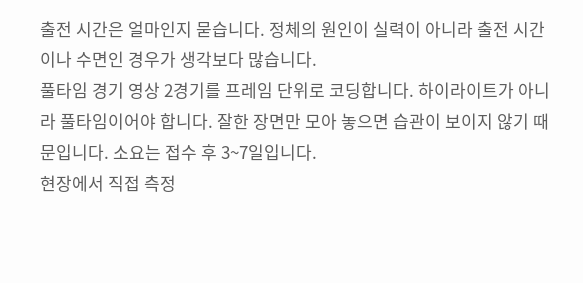출전 시간은 얼마인지 묻습니다. 정체의 원인이 실력이 아니라 출전 시간이나 수면인 경우가 생각보다 많습니다.
풀타임 경기 영상 2경기를 프레임 단위로 코딩합니다. 하이라이트가 아니라 풀타임이어야 합니다. 잘한 장면만 모아 놓으면 습관이 보이지 않기 때문입니다. 소요는 접수 후 3~7일입니다.
현장에서 직접 측정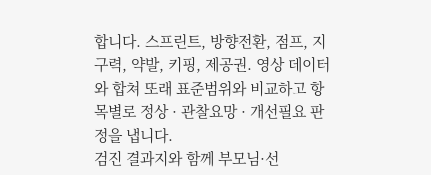합니다. 스프린트, 방향전환, 점프, 지구력, 약발, 키핑, 제공권. 영상 데이터와 합쳐 또래 표준범위와 비교하고 항목별로 정상 · 관찰요망 · 개선필요 판정을 냅니다.
검진 결과지와 함께 부모님·선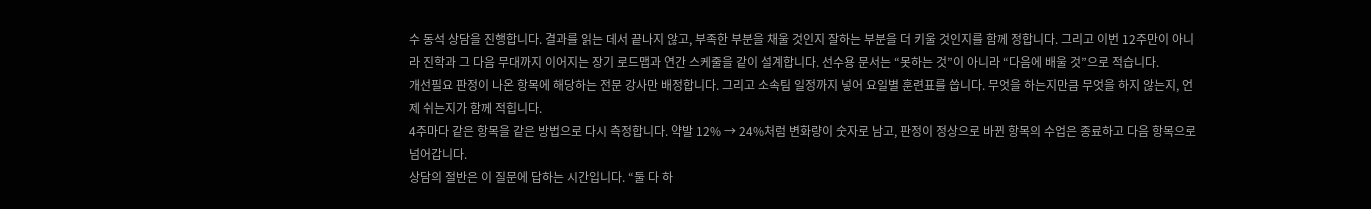수 동석 상담을 진행합니다. 결과를 읽는 데서 끝나지 않고, 부족한 부분을 채울 것인지 잘하는 부분을 더 키울 것인지를 함께 정합니다. 그리고 이번 12주만이 아니라 진학과 그 다음 무대까지 이어지는 장기 로드맵과 연간 스케줄을 같이 설계합니다. 선수용 문서는 “못하는 것”이 아니라 “다음에 배울 것”으로 적습니다.
개선필요 판정이 나온 항목에 해당하는 전문 강사만 배정합니다. 그리고 소속팀 일정까지 넣어 요일별 훈련표를 씁니다. 무엇을 하는지만큼 무엇을 하지 않는지, 언제 쉬는지가 함께 적힙니다.
4주마다 같은 항목을 같은 방법으로 다시 측정합니다. 약발 12% → 24%처럼 변화량이 숫자로 남고, 판정이 정상으로 바뀐 항목의 수업은 종료하고 다음 항목으로 넘어갑니다.
상담의 절반은 이 질문에 답하는 시간입니다. “둘 다 하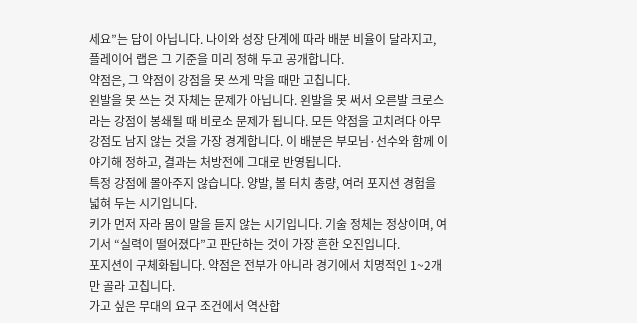세요”는 답이 아닙니다. 나이와 성장 단계에 따라 배분 비율이 달라지고, 플레이어 랩은 그 기준을 미리 정해 두고 공개합니다.
약점은, 그 약점이 강점을 못 쓰게 막을 때만 고칩니다.
왼발을 못 쓰는 것 자체는 문제가 아닙니다. 왼발을 못 써서 오른발 크로스라는 강점이 봉쇄될 때 비로소 문제가 됩니다. 모든 약점을 고치려다 아무 강점도 남지 않는 것을 가장 경계합니다. 이 배분은 부모님·선수와 함께 이야기해 정하고, 결과는 처방전에 그대로 반영됩니다.
특정 강점에 몰아주지 않습니다. 양발, 볼 터치 총량, 여러 포지션 경험을 넓혀 두는 시기입니다.
키가 먼저 자라 몸이 말을 듣지 않는 시기입니다. 기술 정체는 정상이며, 여기서 “실력이 떨어졌다”고 판단하는 것이 가장 흔한 오진입니다.
포지션이 구체화됩니다. 약점은 전부가 아니라 경기에서 치명적인 1~2개만 골라 고칩니다.
가고 싶은 무대의 요구 조건에서 역산합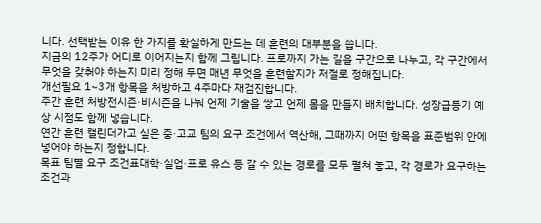니다. 선택받는 이유 한 가지를 확실하게 만드는 데 훈련의 대부분을 씁니다.
지금의 12주가 어디로 이어지는지 함께 그립니다. 프로까지 가는 길을 구간으로 나누고, 각 구간에서 무엇을 갖춰야 하는지 미리 정해 두면 매년 무엇을 훈련할지가 저절로 정해집니다.
개선필요 1~3개 항목을 처방하고 4주마다 재검진합니다.
주간 훈련 처방전시즌·비시즌을 나눠 언제 기술을 쌓고 언제 몸을 만들지 배치합니다. 성장급등기 예상 시점도 함께 넣습니다.
연간 훈련 캘린더가고 싶은 중·고교 팀의 요구 조건에서 역산해, 그때까지 어떤 항목을 표준범위 안에 넣어야 하는지 정합니다.
목표 팀별 요구 조건표대학·실업·프로 유스 등 갈 수 있는 경로를 모두 펼쳐 놓고, 각 경로가 요구하는 조건과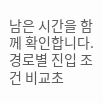남은 시간을 함께 확인합니다.
경로별 진입 조건 비교초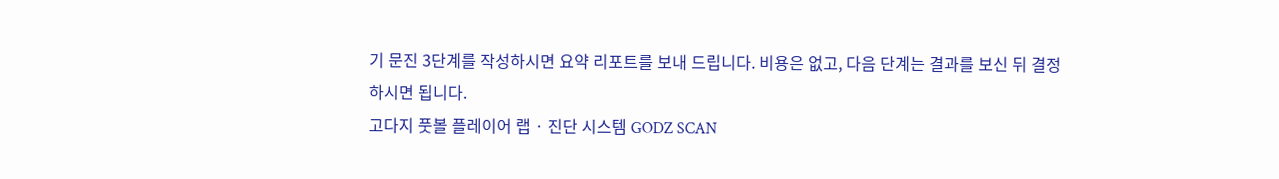기 문진 3단계를 작성하시면 요약 리포트를 보내 드립니다. 비용은 없고, 다음 단계는 결과를 보신 뒤 결정하시면 됩니다.
고다지 풋볼 플레이어 랩 · 진단 시스템 GODZ SCAN